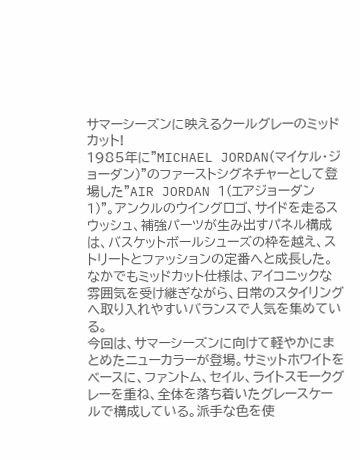サマーシーズンに映えるクールグレーのミッドカット!
1985年に"MICHAEL JORDAN(マイケル・ジョーダン)"のファーストシグネチャーとして登場した"AIR JORDAN 1(エアジョーダン 1)"。アンクルのウイングロゴ、サイドを走るスウッシュ、補強パーツが生み出すパネル構成は、バスケットボールシューズの枠を越え、ストリートとファッションの定番へと成長した。なかでもミッドカット仕様は、アイコニックな雰囲気を受け継ぎながら、日常のスタイリングへ取り入れやすいバランスで人気を集めている。
今回は、サマーシーズンに向けて軽やかにまとめたニューカラーが登場。サミットホワイトをベースに、ファントム、セイル、ライトスモークグレーを重ね、全体を落ち着いたグレースケールで構成している。派手な色を使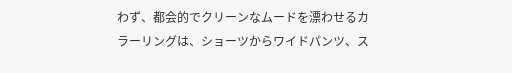わず、都会的でクリーンなムードを漂わせるカラーリングは、ショーツからワイドパンツ、ス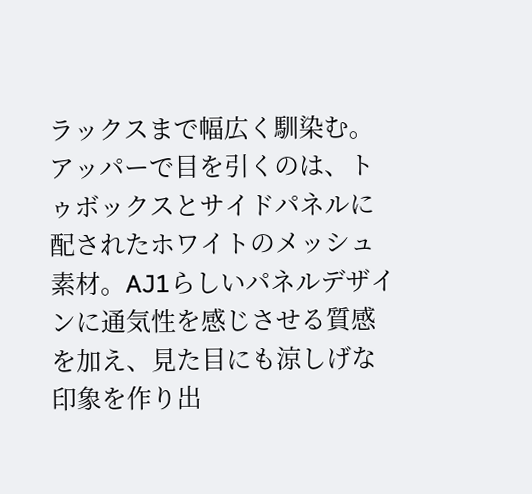ラックスまで幅広く馴染む。
アッパーで目を引くのは、トゥボックスとサイドパネルに配されたホワイトのメッシュ素材。AJ1らしいパネルデザインに通気性を感じさせる質感を加え、見た目にも涼しげな印象を作り出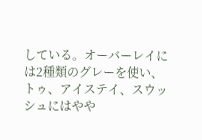している。オーバーレイには2種類のグレーを使い、トゥ、アイステイ、スウッシュにはやや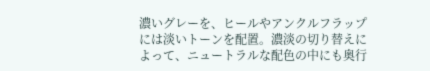濃いグレーを、ヒールやアンクルフラップには淡いトーンを配置。濃淡の切り替えによって、ニュートラルな配色の中にも奥行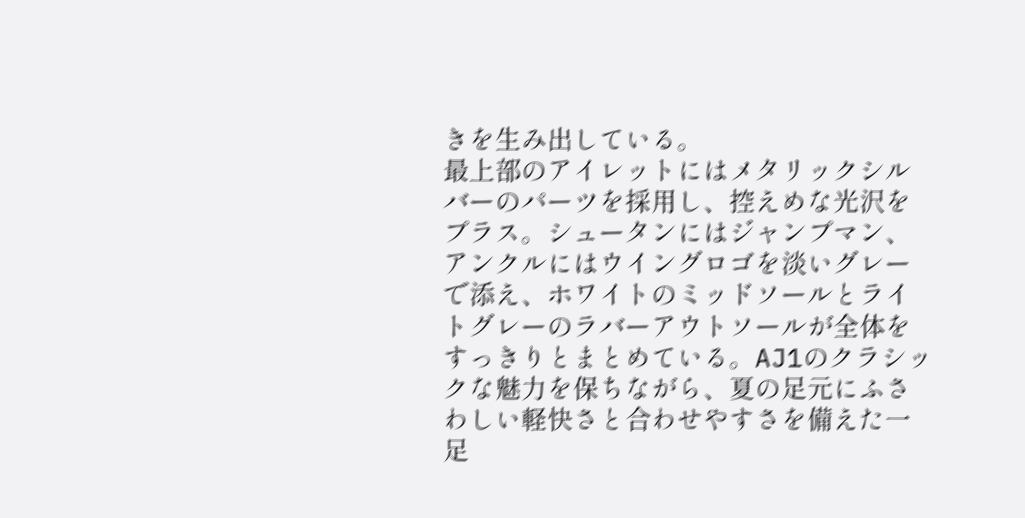きを生み出している。
最上部のアイレットにはメタリックシルバーのパーツを採用し、控えめな光沢をプラス。シュータンにはジャンプマン、アンクルにはウイングロゴを淡いグレーで添え、ホワイトのミッドソールとライトグレーのラバーアウトソールが全体をすっきりとまとめている。AJ1のクラシックな魅力を保ちながら、夏の足元にふさわしい軽快さと合わせやすさを備えた一足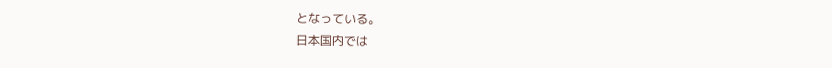となっている。
日本国内では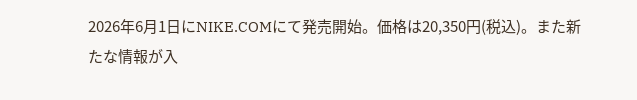2026年6月1日にNIKE.COMにて発売開始。価格は20,350円(税込)。また新たな情報が入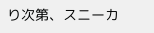り次第、スニーカ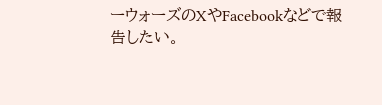ーウォーズのXやFacebookなどで報告したい。